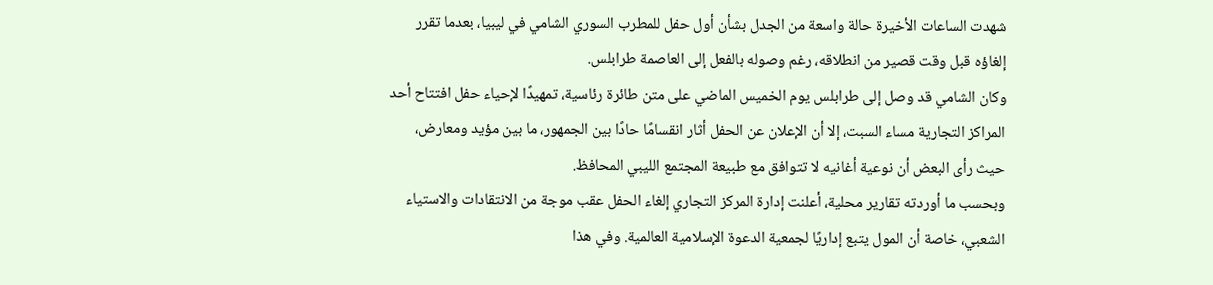شهدت الساعات الأخيرة حالة واسعة من الجدل بشأن أول حفل للمطرب السوري الشامي في ليبيا، بعدما تقرر إلغاؤه قبل وقت قصير من انطلاقه، رغم وصوله بالفعل إلى العاصمة طرابلس.
وكان الشامي قد وصل إلى طرابلس يوم الخميس الماضي على متن طائرة رئاسية، تمهيدًا لإحياء حفل افتتاح أحد المراكز التجارية مساء السبت، إلا أن الإعلان عن الحفل أثار انقسامًا حادًا بين الجمهور، ما بين مؤيد ومعارض، حيث رأى البعض أن نوعية أغانيه لا تتوافق مع طبيعة المجتمع الليبي المحافظ.
وبحسب ما أوردته تقارير محلية، أعلنت إدارة المركز التجاري إلغاء الحفل عقب موجة من الانتقادات والاستياء الشعبي، خاصة أن المول يتبع إداريًا لجمعية الدعوة الإسلامية العالمية. وفي هذا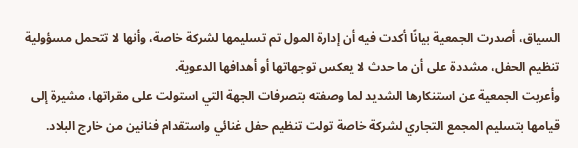السياق، أصدرت الجمعية بيانًا أكدت فيه أن إدارة المول تم تسليمها لشركة خاصة، وأنها لا تتحمل مسؤولية تنظيم الحفل، مشددة على أن ما حدث لا يعكس توجهاتها أو أهدافها الدعوية.
وأعربت الجمعية عن استنكارها الشديد لما وصفته بتصرفات الجهة التي استولت على مقراتها، مشيرة إلى قيامها بتسليم المجمع التجاري لشركة خاصة تولت تنظيم حفل غنائي واستقدام فنانين من خارج البلاد.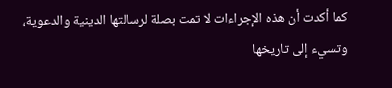كما أكدت أن هذه الإجراءات لا تمت بصلة لرسالتها الدينية والدعوية، وتسيء إلى تاريخها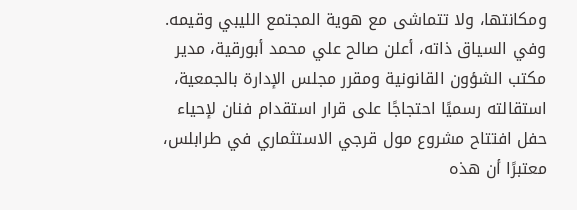ومكانتها، ولا تتماشى مع هوية المجتمع الليبي وقيمه. وفي السياق ذاته، أعلن صالح علي محمد أبورقية، مدير مكتب الشؤون القانونية ومقرر مجلس الإدارة بالجمعية، استقالته رسميًا احتجاجًا على قرار استقدام فنان لإحياء حفل افتتاح مشروع مول قرجي الاستثماري في طرابلس، معتبرًا أن هذه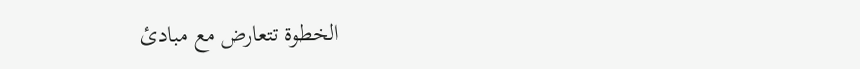الخطوة تتعارض مع مبادئ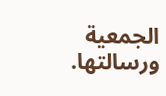الجمعية ورسالتها.